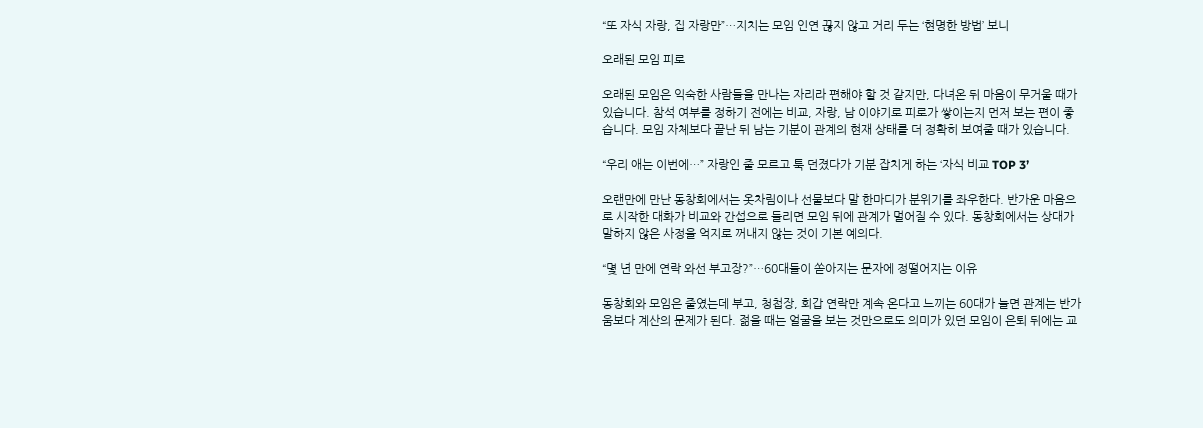“또 자식 자랑, 집 자랑만”…지치는 모임 인연 끊지 않고 거리 두는 ‘현명한 방법’ 보니

오래된 모임 피로

오래된 모임은 익숙한 사람들을 만나는 자리라 편해야 할 것 같지만, 다녀온 뒤 마음이 무거울 때가 있습니다. 참석 여부를 정하기 전에는 비교, 자랑, 남 이야기로 피로가 쌓이는지 먼저 보는 편이 좋습니다. 모임 자체보다 끝난 뒤 남는 기분이 관계의 현재 상태를 더 정확히 보여줄 때가 있습니다.

“우리 애는 이번에…” 자랑인 줄 모르고 툭 던졌다가 기분 잡치게 하는 ‘자식 비교 TOP 3’

오랜만에 만난 동창회에서는 옷차림이나 선물보다 말 한마디가 분위기를 좌우한다. 반가운 마음으로 시작한 대화가 비교와 간섭으로 들리면 모임 뒤에 관계가 멀어질 수 있다. 동창회에서는 상대가 말하지 않은 사정을 억지로 꺼내지 않는 것이 기본 예의다.

“몇 년 만에 연락 와선 부고장?”…60대들이 쏟아지는 문자에 정떨어지는 이유

동창회와 모임은 줄였는데 부고, 청첩장, 회갑 연락만 계속 온다고 느끼는 60대가 늘면 관계는 반가움보다 계산의 문제가 된다. 젊을 때는 얼굴을 보는 것만으로도 의미가 있던 모임이 은퇴 뒤에는 교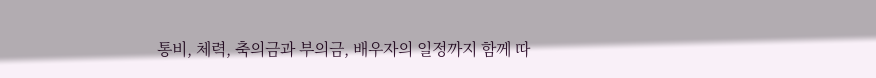통비, 체력, 축의금과 부의금, 배우자의 일정까지 함께 따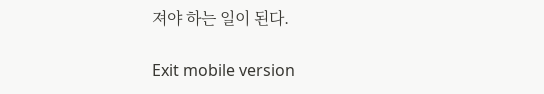져야 하는 일이 된다.

Exit mobile version